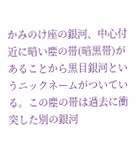かみのけ座の銀河、中心付近に暗い塵の帯(暗黒帯)があることから黒目銀河というニックネームがついている。この塵の帯は過去に衝突した別の銀河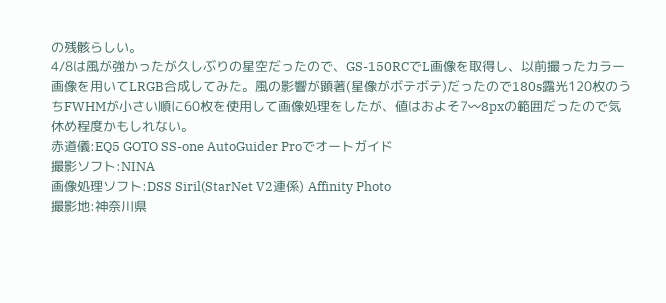の残骸らしい。
4/8は風が強かったが久しぶりの星空だったので、GS-150RCでL画像を取得し、以前撮ったカラー画像を用いてLRGB合成してみた。風の影響が顕著(星像がボテボテ)だったので180s露光120枚のうちFWHMが小さい順に60枚を使用して画像処理をしたが、値はおよそ7〰8pxの範囲だったので気休め程度かもしれない。
赤道儀:EQ5 GOTO SS-one AutoGuider Proでオートガイド
撮影ソフト:NINA
画像処理ソフト:DSS Siril(StarNet V2連係) Affinity Photo
撮影地:神奈川県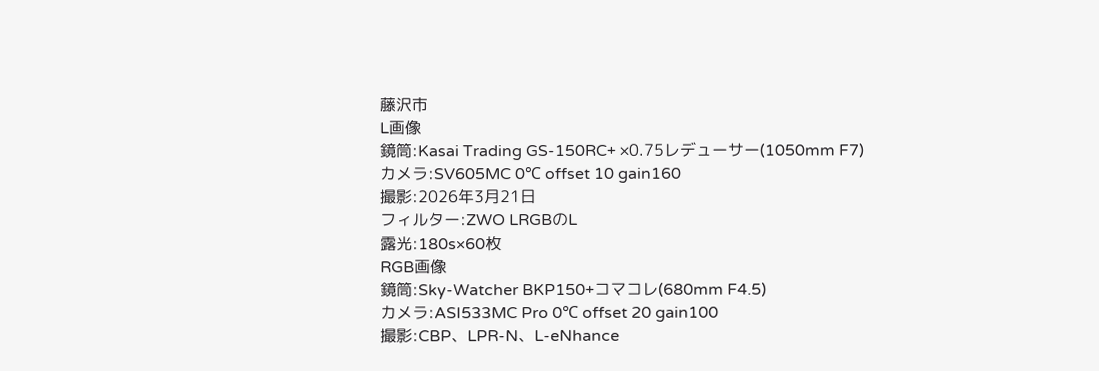藤沢市
L画像
鏡筒:Kasai Trading GS-150RC+ ×0.75レデューサー(1050mm F7)
カメラ:SV605MC 0℃ offset 10 gain160
撮影:2026年3月21日
フィルター:ZWO LRGBのL
露光:180s×60枚
RGB画像
鏡筒:Sky-Watcher BKP150+コマコレ(680mm F4.5)
カメラ:ASI533MC Pro 0℃ offset 20 gain100
撮影:CBP、LPR-N、L-eNhance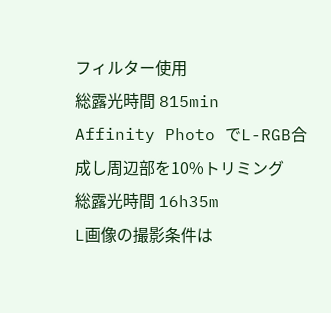フィルター使用
総露光時間 815min
Affinity Photo でL-RGB合成し周辺部を10%トリミング
総露光時間 16h35m
L画像の撮影条件は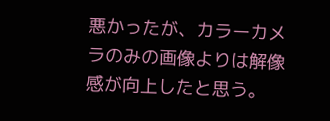悪かったが、カラーカメラのみの画像よりは解像感が向上したと思う。